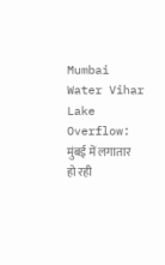Mumbai Water Vihar Lake Overflow: मुंबई में लगातार हो रही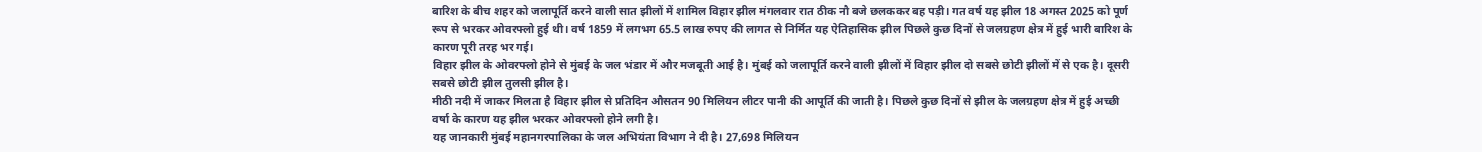बारिश के बीच शहर को जलापूर्ति करने वाली सात झीलों में शामिल विहार झील मंगलवार रात ठीक नौ बजे छलककर बह पड़ी। गत वर्ष यह झील 18 अगस्त 2025 को पूर्ण रूप से भरकर ओवरफ्लो हुई थी। वर्ष 1859 में लगभग 65.5 लाख रुपए की लागत से निर्मित यह ऐतिहासिक झील पिछले कुछ दिनों से जलग्रहण क्षेत्र में हुई भारी बारिश के कारण पूरी तरह भर गई।
विहार झील के ओवरफ्लो होने से मुंबई के जल भंडार में और मजबूती आई है। मुंबई को जलापूर्ति करने वाली झीलों में विहार झील दो सबसे छोटी झीलों में से एक है। दूसरी सबसे छोटी झील तुलसी झील है।
मीठी नदी में जाकर मिलता है विहार झील से प्रतिदिन औसतन 90 मिलियन लीटर पानी की आपूर्ति की जाती है। पिछले कुछ दिनों से झील के जलग्रहण क्षेत्र में हुई अच्छी वर्षा के कारण यह झील भरकर ओवरफ्लो होने लगी है।
यह जानकारी मुंबई महानगरपालिका के जल अभियंता विभाग ने दी है। 27,698 मिलियन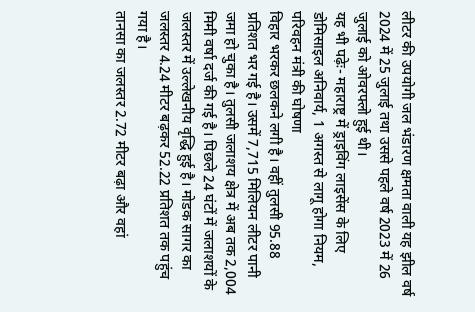लीटर की उपयोगी जल भंडारण क्षमता वाली यह झील वर्ष 2024 में 25 जुलाई तथा उससे पहले वर्ष 2023 में 26 जुलाई को ओवरफ्लो हुई थी।
यह भी पढ़ेः- महाराष्ट्र में ड्राइविंग लाइसेंस के लिए डोमिसाइल अनिवार्य, 1 अगस्त से लागू होगा नियम, परिवहन मंत्री की घोषणा
विहार भरकर छलकने लगी है। वहीं तुलसी 95.88 प्रतिशत भर गई है। उसमें 7,715 मिलियन लीटर पानी जमा हो चुका है। तुलसी जलाशय क्षेत्र में अब तक 2,004 मिमी वर्षा दर्ज की गई है। पिछले 24 घंटों में जलाशयों के जलस्तर में उल्लेखनीय वृद्धि हुई है। मोडक सागर का जलस्तर 4.24 मीटर बढ़कर 52.22 प्रतिशत तक पहुंच गया है।
तानसा का जलस्तर 2.72 मीटर बढ़ा और वहां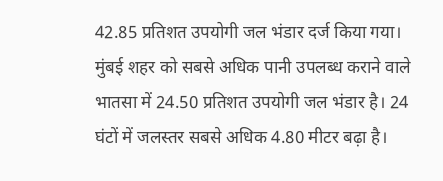42.85 प्रतिशत उपयोगी जल भंडार दर्ज किया गया। मुंबई शहर को सबसे अधिक पानी उपलब्ध कराने वाले भातसा में 24.50 प्रतिशत उपयोगी जल भंडार है। 24 घंटों में जलस्तर सबसे अधिक 4.80 मीटर बढ़ा है।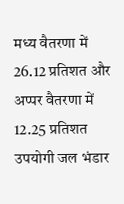मध्य वैतरणा में 26.12 प्रतिशत और अप्पर वैतरणा में 12.25 प्रतिशत उपयोगी जल भंडार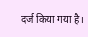दर्ज किया गया है।